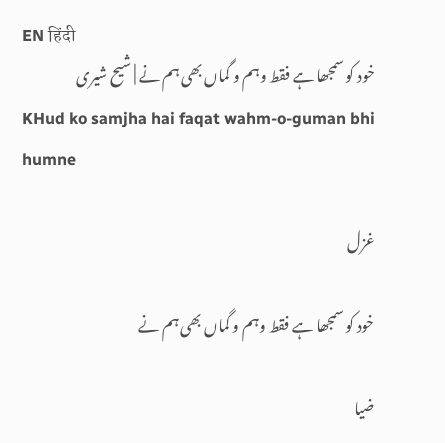EN हिंदी
خود کو سمجھا ہے فقط وہم و گماں بھی ہم نے | شیح شیری
KHud ko samjha hai faqat wahm-o-guman bhi humne

غزل

خود کو سمجھا ہے فقط وہم و گماں بھی ہم نے

ضیا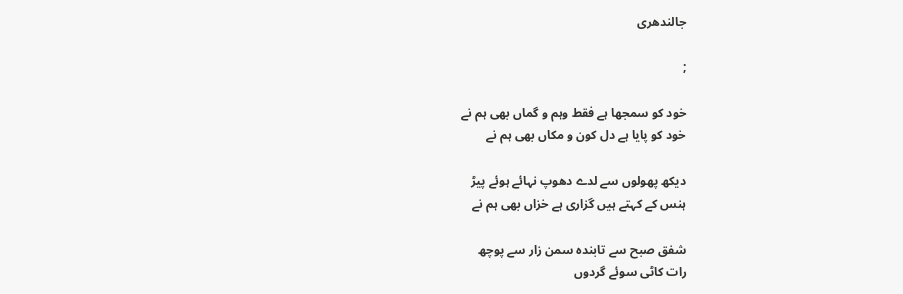جالندھری

;

خود کو سمجھا ہے فقط وہم و گماں بھی ہم نے
خود کو پایا ہے دل کون و مکاں بھی ہم نے

دیکھ پھولوں سے لدے دھوپ نہائے ہوئے پیڑ
ہنس کے کہتے ہیں گزاری ہے خزاں بھی ہم نے

شفق صبح سے تابندہ سمن زار سے پوچھ
رات کاٹی سوئے گردوں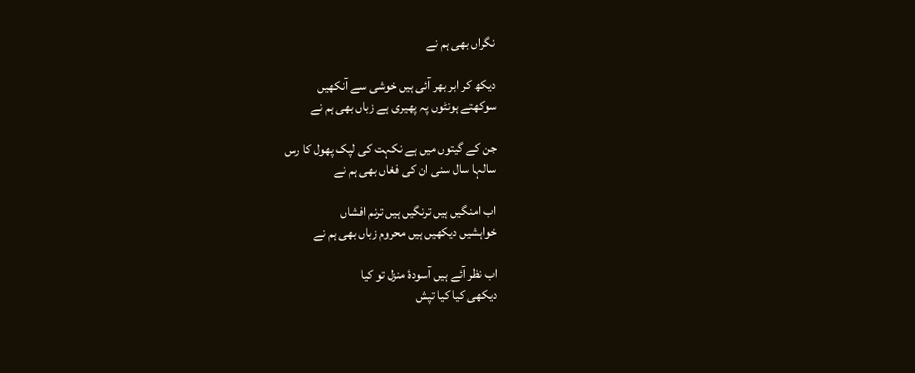نگراں بھی ہم نے

دیکھ کر ابر بھر آئی ہیں خوشی سے آنکھیں
سوکھتے ہونٹوں پہ پھیری ہے زباں بھی ہم نے

جن کے گیتوں میں ہے نکہت کی لپک پھول کا رس
سالہا سال سنی ان کی فغاں بھی ہم نے

اب امنگیں ہیں ترنگیں ہیں ترنم افشاں
خواہشیں دیکھیں ہیں محروم زباں بھی ہم نے

اب نظر آئے ہیں آسودۂ منزل تو کیا
دیکھی کیا کیا تپش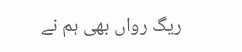ریگ رواں بھی ہم نے